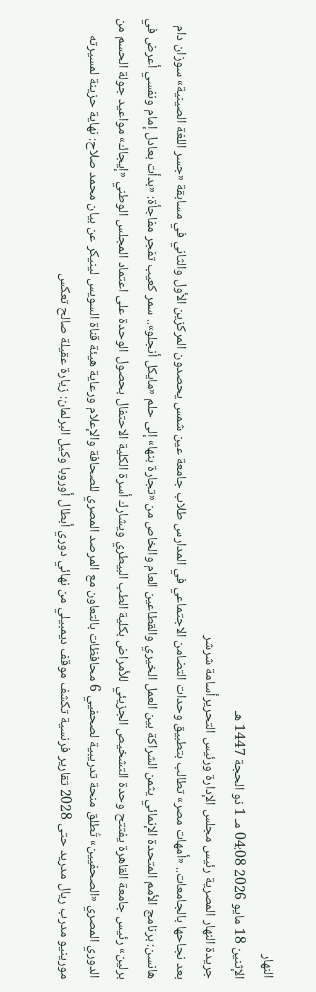النهار
الإثنين 18 مايو 2026 04:08 مـ 1 ذو الحجة 1447 هـ
جريدة النهار المصرية رئيس مجلس الإدارة ورئيس التحريرأسامة شرشر
بعد نجاحها بالجامعات.. «أمهات مصر» تطالب بتطبيق وحدات التضامن الاجتماعي في المدارس طلاب جامعة عين شمس يحصدون المركزين الأول والثاني في مسابقة «جسر اللغة الصينية» سوزان دام هانسن: برنامج الأمم المتحدة الإنمائي يثمن الشراكة بين العمل الخيري والقطاعين العام والخاص من «تجارة بنها» إلى حلم «مايكل أنجلو».. سمر كعيب تفجر مفاجأة: «بدأت بعادل إمام ونفسي أعرض في برلين» رئيس جامعة القاهرة يفتتح وحدة التشخيص الجزيئي للأمراض بكلية الطب البيطري ويشارك أسرة الكلية الاحتفال بحصول الوحدة على اعتماد المجلس الوطني «إيجاك» مواعيد جولة الحسم من الدوري المصري «الصحفيين» تُطلق منحة تدريبية لصحفيي 6 محافظات بالتعاون مع المرصد المصري للصحافة والإعلام ورعاية هيئة قناة السويس لينيكر عن بيان محمد صلاح: نهاية حزينة لمسيرته مورينيو مدرب ريال مدريد حتى 2028 تقارير فرنسية تكشف موقف ديمبيلي من نهائي دوري أبطال أوروبا وكيل البرلمان: زيارة عقيلة صالح تعكس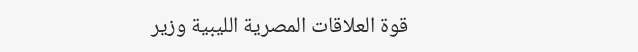قوة العلاقات المصرية الليبية وزير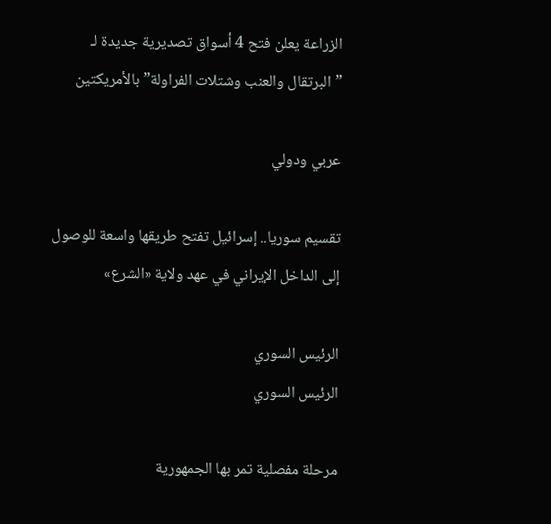الزراعة يعلن فتح 4 أسواق تصديرية جديدة لـ ”البرتقال والعنب وشتلات الفراولة” بالأمريكتين

عربي ودولي

تقسيم سوريا.. إسرائيل تفتح طريقها واسعة للوصول إلى الداخل الإيراني في عهد ولاية «الشرع»

الرئيس السوري
الرئيس السوري

مرحلة مفصلية تمر بها الجمهورية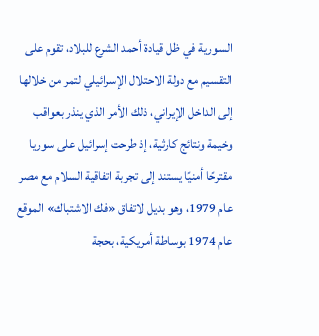السورية في ظل قيادة أحمد الشرع للبلاد، تقوم على التقسيم مع دولة الاحتلال الإسرائيلي لتمر من خلالها إلى الداخل الإيراني، ذلك الأمر الذي ينذر بعواقب وخيمة ونتائج كارثية، إذ طرحت إسرائيل على سوريا مقترحًا أمنيًا يستند إلى تجربة اتفاقية السلام مع مصر عام 1979، وهو بديل لاتفاق «فك الاشتباك» الموقع عام 1974 بوساطة أمريكية، بحجة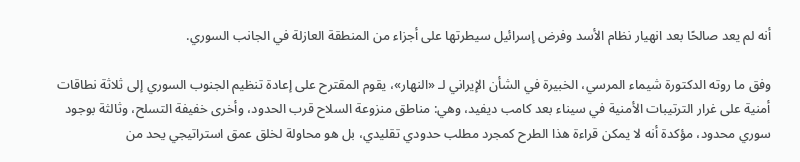أنه لم يعد صالحًا بعد انهيار نظام الأسد وفرض إسرائيل سيطرتها على أجزاء من المنطقة العازلة في الجانب السوري.

وفق ما روته الدكتورة شيماء المرسي، الخبيرة في الشأن الإيراني لـ «النهار»، يقوم المقترح على إعادة تنظيم الجنوب السوري إلى ثلاثة نطاقات أمنية على غرار الترتيبات الأمنية في سيناء بعد كامب ديفيد، وهي: مناطق منزوعة السلاح قرب الحدود، وأخرى خفيفة التسلح، وثالثة بوجود سوري محدود، مؤكدة أنه لا يمكن قراءة هذا الطرح كمجرد مطلب حدودي تقليدي، بل هو محاولة لخلق عمق استراتيجي يحد من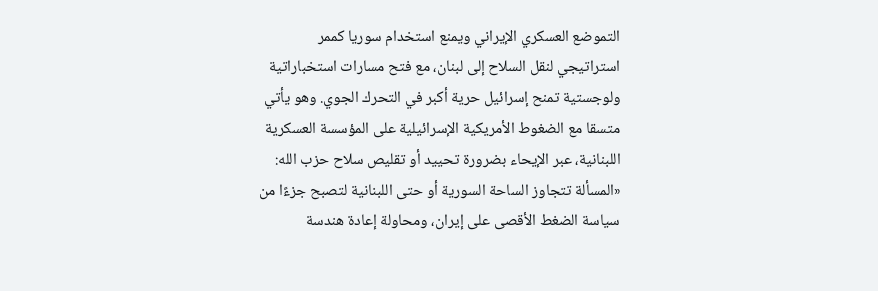التموضع العسكري الإيراني ويمنع استخدام سوريا كممر استراتيجي لنقل السلاح إلى لبنان، مع فتح مسارات استخباراتية ولوجستية تمنح إسرائيل حرية أكبر في التحرك الجوي. وهو يأتي متسقا مع الضغوط الأمريكية الإسرائيلية على المؤسسة العسكرية اللبنانية، عبر الإيحاء بضرورة تحييد أو تقليص سلاح حزب الله: «المسألة تتجاوز الساحة السورية أو حتى اللبنانية لتصبح جزءًا من سياسة الضغط الأقصى على إيران، ومحاولة إعادة هندسة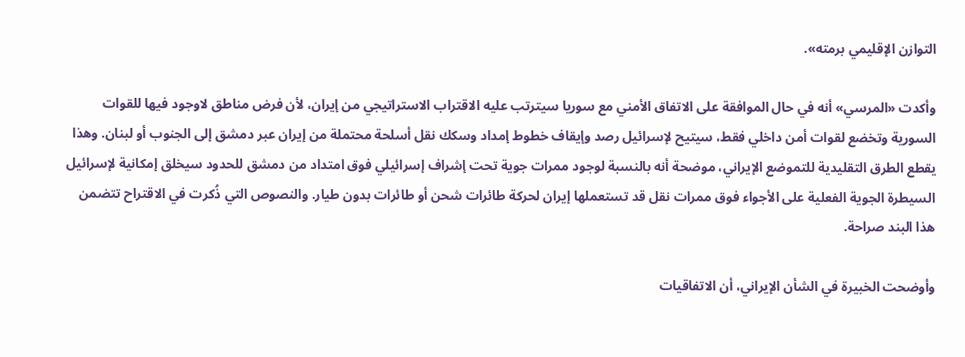التوازن الإقليمي برمته».

وأكدت «المرسي» أنه في حال الموافقة على الاتفاق الأمني مع سوريا سيترتب عليه الاقتراب الاستراتيجي من إيران، لأن فرض مناطق لاوجود فيها للقوات السورية وتخضع لقوات أمن داخلي فقط، سيتيح لإسرائيل رصد وإيقاف خطوط إمداد وسكك نقل أسلحة محتملة من إيران عبر دمشق إلى الجنوب أو لبنان. وهذا يقطع الطرق التقليدية للتموضع الإيراني، موضحة أنه بالنسبة لوجود ممرات جوية تحت إشراف إسرائيلي فوق امتداد من دمشق للحدود سيخلق إمكانية لإسرائيل السيطرة الجوية الفعلية على الأجواء فوق ممرات نقل قد تستعملها إيران لحركة طائرات شحن أو طائرات بدون طيار. والنصوص التي ذُكرت في الاقتراح تتضمن هذا البند صراحة.

وأوضحت الخبيرة في الشأن الإيراني، أن الاتفاقيات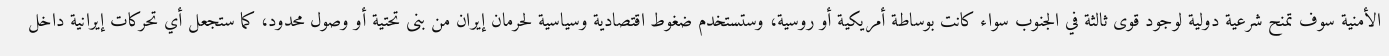الأمنية سوف تمنح شرعية دولية لوجود قوى ثالثة في الجنوب سواء كانت بوساطة أمريكية أو روسية، وستستخدم ضغوط اقتصادية وسياسية لحرمان إيران من بنى تحتية أو وصول محدود، كما ستجعل أي تحركات إيرانية داخل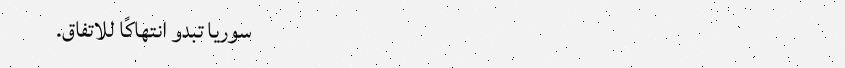سوريا تبدو انتهاكًا للاتفاق.